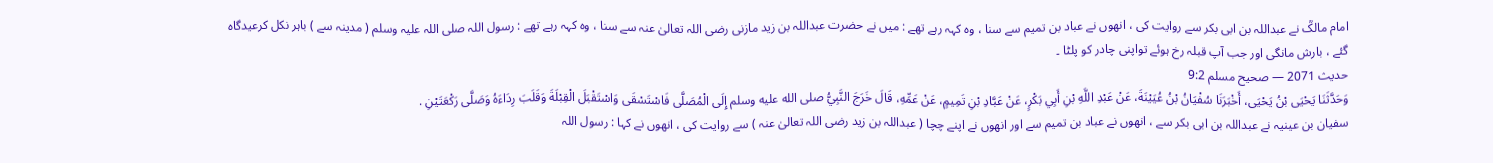امام مالکؒ نے عبداللہ بن ابی بکر سے روایت کی ، انھوں نے عباد بن تمیم سے سنا ، وہ کہہ رہے تھے : میں نے حضرت عبداللہ بن زید مازنی رضی اللہ تعالیٰ عنہ سے سنا ، وہ کہہ رہے تھے : رسول اللہ صلی اللہ علیہ وسلم ( مدینہ سے ) باہر نکل کرعیدگاہ گئے ، بارش مانگی اور جب آپ قبلہ رخ ہوئے تواپنی چادر کو پلٹا ۔
حدیث 2071 — صحيح مسلم 9:2
وَحَدَّثَنَا يَحْيَى بْنُ يَحْيَى، أَخْبَرَنَا سُفْيَانُ بْنُ عُيَيْنَةَ، عَنْ عَبْدِ اللَّهِ بْنِ أَبِي بَكْرٍ، عَنْ عَبَّادِ بْنِ تَمِيمٍ، عَنْ عَمِّهِ، قَالَ خَرَجَ النَّبِيُّ صلى الله عليه وسلم إِلَى الْمُصَلَّى فَاسْتَسْقَى وَاسْتَقْبَلَ الْقِبْلَةَ وَقَلَبَ رِدَاءَهُ وَصَلَّى رَكْعَتَيْنِ .
سفیان بن عینیہ نے عبداللہ بن ابی بکر سے ، انھوں نے عباد بن تمیم سے اور انھوں نے اپنے چچا ( عبداللہ بن زید رضی اللہ تعالیٰ عنہ ) سے روایت کی ، انھوں نے کہا : رسول اللہ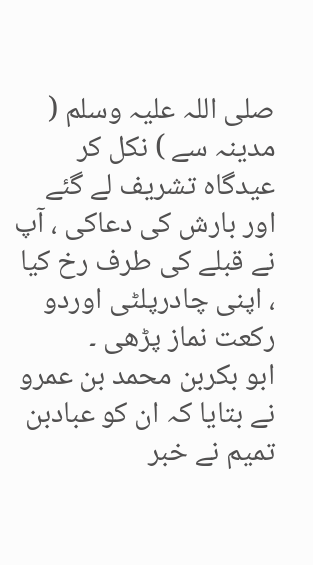صلی اللہ علیہ وسلم ( مدینہ سے ) نکل کر عیدگاہ تشریف لے گئے اور بارش کی دعاکی ، آپ نے قبلے کی طرف رخ کیا ، اپنی چادرپلٹی اوردو رکعت نماز پڑھی ۔
ابو بکربن محمد بن عمرو نے بتایا کہ ان کو عبادبن تمیم نے خبر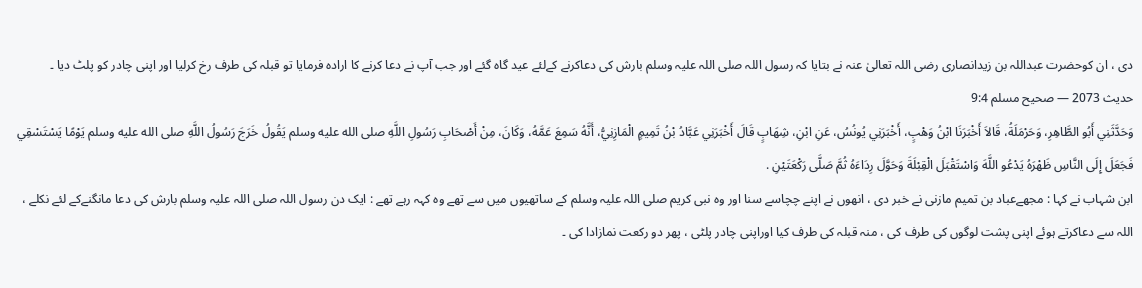دی ، ان کوحضرت عبداللہ بن زیدانصاری رضی اللہ تعالیٰ عنہ نے بتایا کہ رسول اللہ صلی اللہ علیہ وسلم بارش کی دعاکرنے کےلئے عید گاہ گئے اور جب آپ نے دعا کرنے کا ارادہ فرمایا تو قبلہ کی طرف رخ کرلیا اور اپنی چادر کو پلٹ دیا ۔
حدیث 2073 — صحيح مسلم 9:4
وَحَدَّثَنِي أَبُو الطَّاهِرِ، وَحَرْمَلَةُ، قَالاَ أَخْبَرَنَا ابْنُ وَهْبٍ، أَخْبَرَنِي يُونُسُ، عَنِ ابْنِ، شِهَابٍ قَالَ أَخْبَرَنِي عَبَّادُ بْنُ تَمِيمٍ الْمَازِنِيُّ، أَنَّهُ سَمِعَ عَمَّهُ، وَكَانَ، مِنْ أَصْحَابِ رَسُولِ اللَّهِ صلى الله عليه وسلم يَقُولُ خَرَجَ رَسُولُ اللَّهِ صلى الله عليه وسلم يَوْمًا يَسْتَسْقِي فَجَعَلَ إِلَى النَّاسِ ظَهْرَهُ يَدْعُو اللَّهَ وَاسْتَقْبَلَ الْقِبْلَةَ وَحَوَّلَ رِدَاءَهُ ثُمَّ صَلَّى رَكْعَتَيْنِ .
ابن شہاب نے کہا : مجھےعباد بن تمیم مازنی نے خبر دی ، انھوں نے اپنے چچاسے سنا اور وہ نبی کریم صلی اللہ علیہ وسلم کے ساتھیوں میں سے تھے وہ کہہ رہے تھے : ایک دن رسول اللہ صلی اللہ علیہ وسلم بارش کی دعا مانگنےکے لئے نکلے ، اللہ سے دعاکرتے ہوئے اپنی پشت لوگوں کی طرف کی ، منہ قبلہ کی طرف کیا اوراپنی چادر پلٹی ، پھر دو رکعت نمازادا کی ۔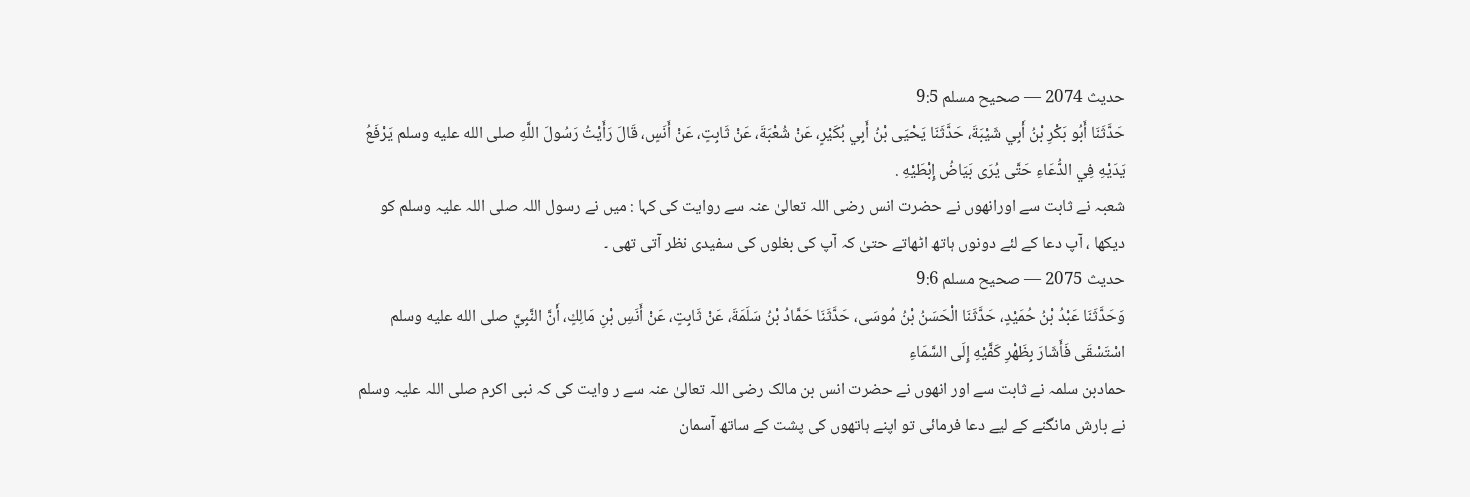حدیث 2074 — صحيح مسلم 9:5
حَدَّثَنَا أَبُو بَكْرِ بْنُ أَبِي شَيْبَةَ، حَدَّثَنَا يَحْيَى بْنُ أَبِي بُكَيْرٍ، عَنْ شُعْبَةَ، عَنْ ثَابِتٍ، عَنْ أَنَسٍ، قَالَ رَأَيْتُ رَسُولَ اللَّهِ صلى الله عليه وسلم يَرْفَعُ يَدَيْهِ فِي الدُّعَاءِ حَتَّى يُرَى بَيَاضُ إِبْطَيْهِ .
شعبہ نے ثابت سے اورانھوں نے حضرت انس رضی اللہ تعالیٰ عنہ سے روایت کی کہا : میں نے رسول اللہ صلی اللہ علیہ وسلم کو دیکھا ، آپ دعا کے لئے دونوں ہاتھ اٹھاتے حتیٰ کہ آپ کی بغلوں کی سفیدی نظر آتی تھی ۔
حدیث 2075 — صحيح مسلم 9:6
وَحَدَّثَنَا عَبْدُ بْنُ حُمَيْدٍ، حَدَّثَنَا الْحَسَنُ بْنُ مُوسَى، حَدَّثَنَا حَمَّادُ بْنُ سَلَمَةَ، عَنْ ثَابِتٍ، عَنْ أَنَسِ بْنِ مَالِكٍ، أَنَّ النَّبِيَّ صلى الله عليه وسلم اسْتَسْقَى فَأَشَارَ بِظَهْرِ كَفَّيْهِ إِلَى السَّمَاءِ
حمادبن سلمہ نے ثابت سے اور انھوں نے حضرت انس بن مالک رضی اللہ تعالیٰ عنہ سے ر وایت کی کہ نبی اکرم صلی اللہ علیہ وسلم نے بارش مانگنے کے لیے دعا فرمائی تو اپنے ہاتھوں کی پشت کے ساتھ آسمان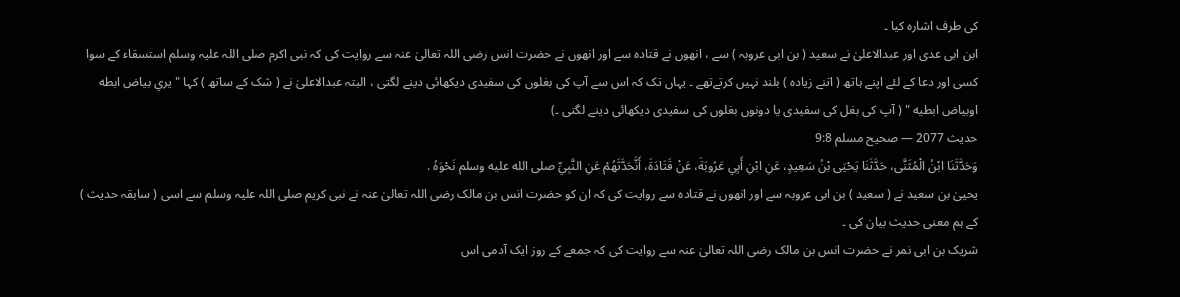کی طرف اشارہ کیا ۔
ابن ابی عدی اور عبدالاعلیٰ نے سعید ( بن ابی عروبہ ) سے ، انھوں نے قتادہ سے اور انھوں نے حضرت انس رضی اللہ تعالیٰ عنہ سے روایت کی کہ نبی اکرم صلی اللہ علیہ وسلم استسقاء کے سوا کسی اور دعا کے لئے اپنے ہاتھ ( اتنے زیادہ ) بلند نہیں کرتےتھے ۔ یہاں تک کہ اس سے آپ کی بغلوں کی سفیدی دیکھائی دینے لگتی ، البتہ عبدالاعلیٰ نے ( شک کے ساتھ ) کہا " يري بياض ابطه اوبياض ابطيه " ( آپ کی بغل کی سفیدی یا دونوں بغلوں کی سفیدی دیکھائی دینے لگتی ۔)
حدیث 2077 — صحيح مسلم 9:8
وَحَدَّثَنَا ابْنُ الْمُثَنَّى، حَدَّثَنَا يَحْيَى بْنُ سَعِيدٍ، عَنِ ابْنِ أَبِي عَرُوبَةَ، عَنْ قَتَادَةَ، أَنَّحَدَّثَهُمْ عَنِ النَّبِيِّ صلى الله عليه وسلم نَحْوَهُ .
یحییٰ بن سعید نے ( سعید ) بن ابی عروبہ سے اور انھوں نے قتادہ سے روایت کی کہ ان کو حضرت انس بن مالک رضی اللہ تعالیٰ عنہ نے نبی کریم صلی اللہ علیہ وسلم سے اسی ( سابقہ حدیث ) کے ہم معنی حدیث بیان کی ۔
شریک بن ابی نمر نے حضرت انس بن مالک رضی اللہ تعالیٰ عنہ سے روایت کی کہ جمعے کے روز ایک آدمی اس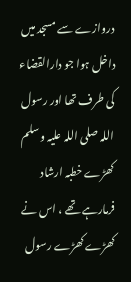دروازے سے مسجد میں داخل ہوا جو دارالقضاء کی طرف تھا اور رسول اللہ صلی اللہ علیہ وسلم کھڑے خطبہ ارشاد فرمارہے تھے ، اس نے کھڑے کھڑے رسول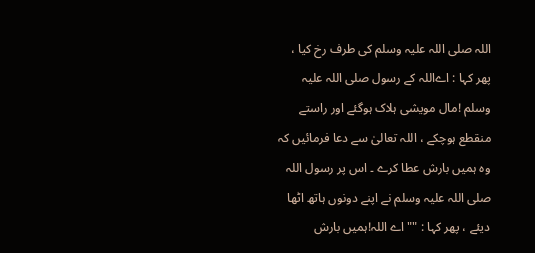اللہ صلی اللہ علیہ وسلم کی طرف رخ کیا ، پھر کہا : اےاللہ کے رسول صلی اللہ علیہ وسلم !مال مویشی ہلاک ہوگئے اور راستے منقطع ہوچکے ، اللہ تعالیٰ سے دعا فرمائیں کہ وہ ہمیں بارش عطا کرے ۔ اس پر رسول اللہ صلی اللہ علیہ وسلم نے اپنے دونوں ہاتھ اٹھا دیئے ، پھر کہا : "" اے اللہ!ہمیں بارش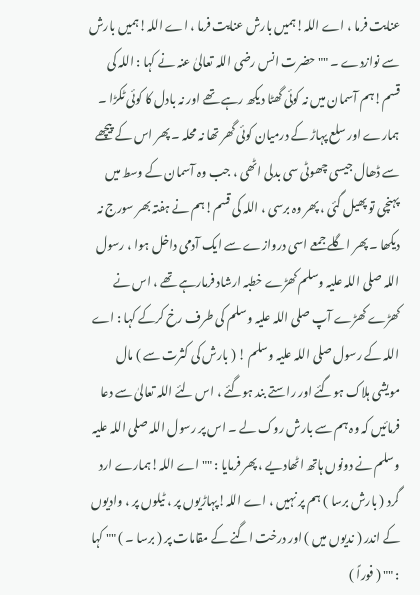عنایت فرما ، اے اللہ!ہمیں بارش عنایت فرما ، اے اللہ!ہمیں بارش سے نوازدے ۔ "" حضرت انس رضی اللہ تعالیٰ عنہ نے کہا : اللہ کی قسم!ہم آسمان میں نہ کوئی گھٹا دیکھ رہے تھے اور نہ بادل کا کوئی ٹکڑا ۔ ہمارے اور سلع پہاڑ کے درمیان کوئی گھر تھا نہ محلہ ۔ پھر اس کے پیچھے سے ڈھال جیسی چھوٹی سی بدلی اٹھی ، جب وہ آسمان کے وسط میں پہنچی تو پھیل گئی ، پھر وہ برسی ، اللہ کی قسم!ہم نے ہفتہ بھر سورج نہ دیکھا ۔ پھر اگلے جمعے اسی دروازے سے ایک آدمی داخل ہوا ، رسول اللہ صلی اللہ علیہ وسلم کھڑے خطبہ ارشاد فرمارہے تھے ، اس نے کھڑے کھڑے آپ صلی اللہ علیہ وسلم کی طرف رخ کرکے کہا : اے اللہ کے رسول صلی اللہ علیہ وسلم ! ( بارش کی کثرت سے ) مال مویشی ہلاک ہوگئے اور راستے بند ہوگئے ، اس لئے اللہ تعالیٰ سے دعا فرمائیں کہ وہ ہم سے بارش روک لے ۔ اس پر رسول اللہ صلی اللہ علیہ وسلم نے دونوں ہاتھ اٹھادیے ، پھر فرمایا : "" اے اللہ!ہمارے ارد گرد ( بارش برسا ) ہم پر نہیں ، اے اللہ!پہاڑیوں پر ، ٹیلوں پر ، وادیوں کے اندر ( ندیوں میں ) اور درخت اگنے کے مقامات پر ( برسا ۔ ) "" کہا : "" ( فوراً )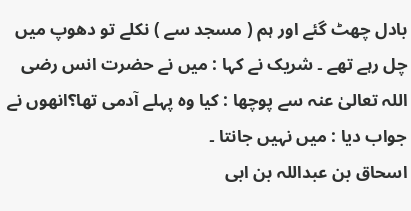بادل چھٹ گئے اور ہم ( مسجد سے ) نکلے تو دھوپ میں چل رہے تھے ۔ شریک نے کہا : میں نے حضرت انس رضی اللہ تعالیٰ عنہ سے پوچھا : کیا وہ پہلے آدمی تھا؟انھوں نے جواب دیا : میں نہیں جانتا ۔
اسحاق بن عبداللہ بن ابی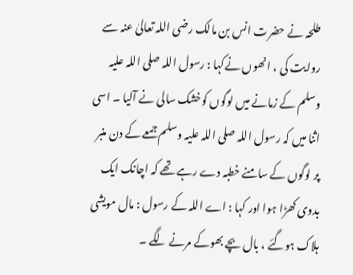طلحہ نے حضرت انس بن مالک رضی اللہ تعالیٰ عنہ سے روایت کی ، انھوں نےکہا : رسول اللہ صلی اللہ علیہ وسلم کے زمانے میں لوگوں کوخشک سالی نے آلیا ۔ اسی اثنا میں کہ رسول اللہ صلی اللہ علیہ وسلم جمعے کے دن منبر پر لوگوں کے سامنے خطبہ دے رہے تھے کہ اچانک ایک بدوی کھڑا ہوا اور کہا : اے اللہ کے رسول : مال مویشی ہلاک ہوگئے ، بال بچے بھوکے مرنے لگے ۔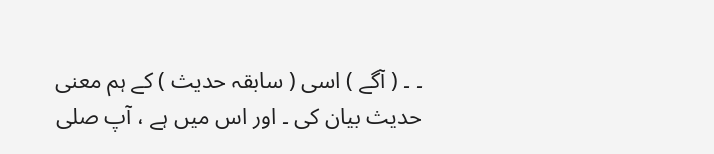۔ ۔ ( آگے ) اسی ( سابقہ حدیث ) کے ہم معنی حدیث بیان کی ۔ اور اس میں ہے ، آپ صلی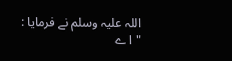اللہ علیہ وسلم نے فرمایا : " ا ے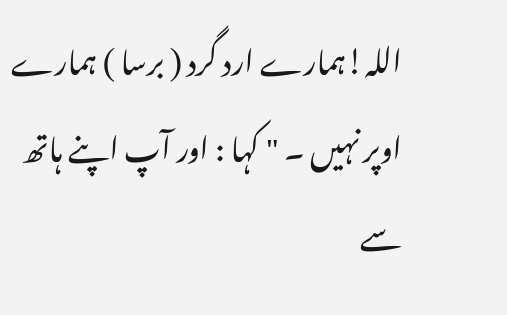اللہ!ہمارے ارد گرد ( برسا ) ہمارے اوپر نہیں ۔ " کہا : اور آپ اپنے ہاتھ سے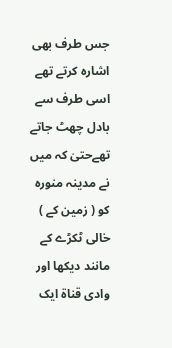جس طرف بھی اشارہ کرتے تھے اسی طرف سے بادل چھٹ جاتے تھےحتیٰ کہ میں نے مدینہ منورہ کو ( زمین کے ) خالی ٹکڑے کے مانند دیکھا اور وادی قناۃ ایک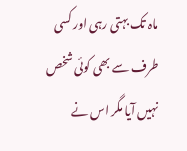ماہ تک بہتی رہی اور کسی طرف سے بھی کوئی شخص نہیں آیا مگر اس نے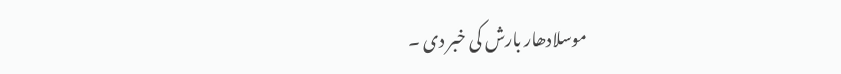موسلادھار بارش کی خبر دی ۔